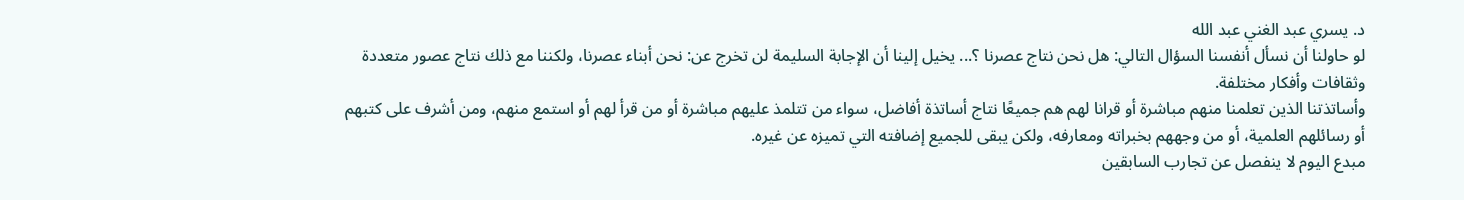د. يسري عبد الغني عبد الله
لو حاولنا أن نسأل أنفسنا السؤال التالي: هل نحن نتاج عصرنا ؟... يخيل إلينا أن الإجابة السليمة لن تخرج عن: نحن أبناء عصرنا، ولكننا مع ذلك نتاج عصور متعددة وثقافات وأفكار مختلفة.
وأساتذتنا الذين تعلمنا منهم مباشرة أو قرانا لهم هم جميعًا نتاج أساتذة أفاضل، سواء من تتلمذ عليهم مباشرة أو من قرأ لهم أو استمع منهم، ومن أشرف على كتبهم أو رسائلهم العلمية، أو من وجههم بخبراته ومعارفه، ولكن يبقى للجميع إضافته التي تميزه عن غيره.
مبدع اليوم لا ينفصل عن تجارب السابقين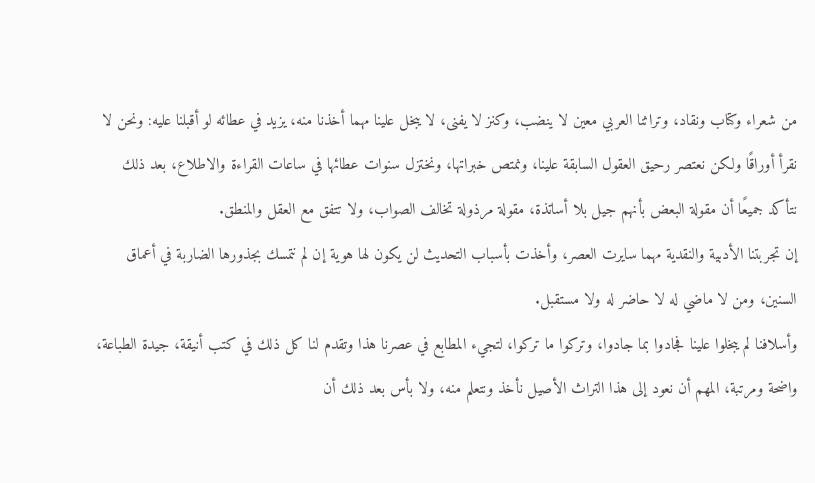من شعراء وكتاب ونقاد، وتراثنا العربي معين لا ينضب، وكنز لا يفنى، لا يبخل علينا مهما أخذنا منه، يزيد في عطائه لو أقبلنا عليه: ونحن لا نقرأ أوراقًا ولكن نعتصر رحيق العقول السابقة علينا، ونمتص خبراتها، ونختزل سنوات عطائها في ساعات القراءة والاطلاع، بعد ذلك نتأكد جميعًا أن مقولة البعض بأنهم جيل بلا أساتذة، مقولة مرذولة تخالف الصواب، ولا تتفق مع العقل والمنطق.
إن تجربتنا الأدبية والنقدية مهما سايرت العصر، وأخذت بأسباب التحديث لن يكون لها هوية إن لم نتمسك بجذورها الضاربة في أعماق السنين، ومن لا ماضي له لا حاضر له ولا مستقبل.
وأسلافنا لم يبخلوا علينا فجادوا بما جادوا، وتركوا ما تركوا، لتجيء المطابع في عصرنا هذا وتقدم لنا كل ذلك في كتب أنيقة، جيدة الطباعة، واضحة ومرتبة، المهم أن نعود إلى هذا التراث الأصيل نأخذ ونتعلم منه، ولا بأس بعد ذلك أن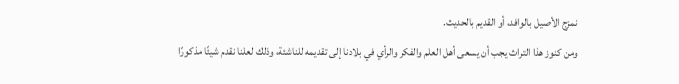نمزج الأصيل بالوافد، أو القديم بالحديث.
ومن كنوز هذا التراث يجب أن يسعى أهل العلم والفكر والرأي في بلادنا إلى تقديمه للناشئة، وذلك لعلنا نقدم شيئًا مذكورًا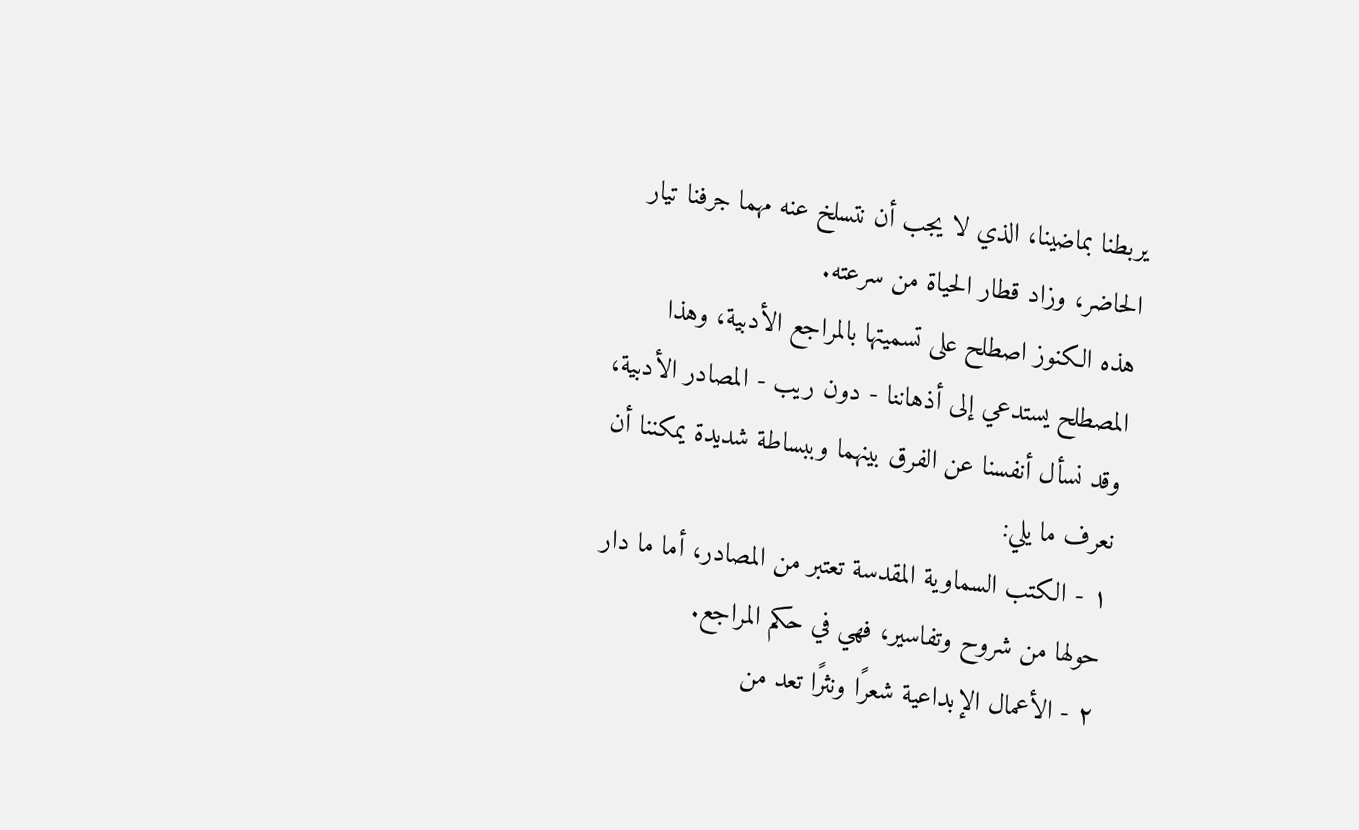يربطنا بماضينا، الذي لا يجب أن نتسلخ عنه مهما جرفنا تيار الحاضر، وزاد قطار الحياة من سرعته.
هذه الكنوز اصطلح على تسميتها بالمراجع الأدبية، وهذا المصطلح يستدعي إلى أذهاننا - دون ريب - المصادر الأدبية، وقد نسأل أنفسنا عن الفرق بينهما وببساطة شديدة يمكننا أن نعرف ما يلي:
١ - الكتب السماوية المقدسة تعتبر من المصادر، أما ما دار حولها من شروح وتفاسير، فهي في حكم المراجع.
٢ - الأعمال الإبداعية شعرًا ونثرًا تعد من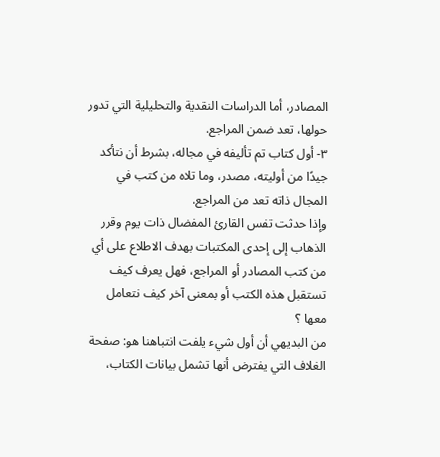المصادر، أما الدراسات النقدية والتحليلية التي تدور حولها، تعد ضمن المراجع.
٣- أول كتاب تم تأليفه في مجاله، بشرط أن نتأكد جيدًا من أوليته، مصدر، وما تلاه من كتب في المجال ذاته تعد من المراجع.
وإذا حدثت تفس القارئ المفضال ذات يوم وقرر الذهاب إلى إحدى المكتبات بهدف الاطلاع على أي من كتب المصادر أو المراجع، فهل يعرف كيف تستقبل هذه الكتب أو بمعنى آخر كيف نتعامل معها ؟
من البديهي أن أول شيء يلفت انتباهنا هو: صفحة الغلاف التي يفترض أنها تشمل بيانات الكتاب،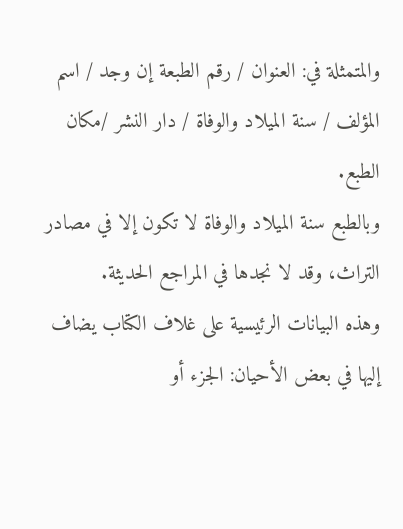والمتمثلة في: العنوان / رقم الطبعة إن وجد / اسم المؤلف / سنة الميلاد والوفاة / دار النشر /مكان الطبع.
وبالطبع سنة الميلاد والوفاة لا تكون إلا في مصادر التراث، وقد لا نجدها في المراجع الحديثة.
وهذه البيانات الرئيسية على غلاف الكتاب يضاف إليها في بعض الأحيان: الجزء أو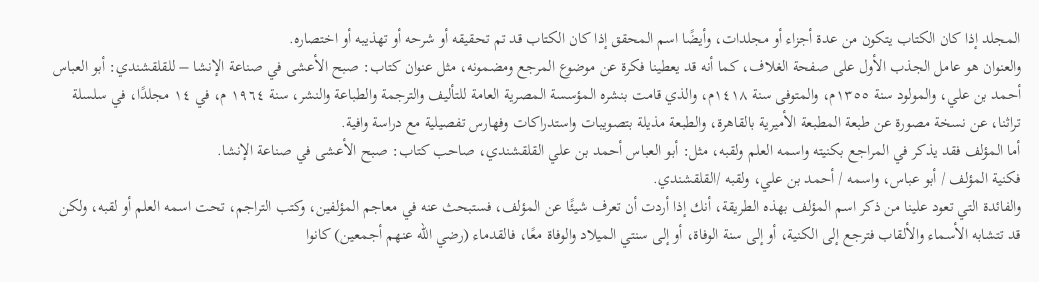المجلد إذا كان الكتاب يتكون من عدة أجزاء أو مجلدات، وأيضًا اسم المحقق إذا كان الكتاب قد تم تحقيقه أو شرحه أو تهذيبه أو اختصاره.
والعنوان هو عامل الجذب الأول على صفحة الغلاف، كما أنه قد يعطينا فكرة عن موضوع المرجع ومضمونه، مثل عنوان کتاب: صبح الأعشى في صناعة الإنشا – للقلقشندي: أبو العباس أحمد بن علي، والمولود سنة ١٣٥٥م، والمتوفى سنة ١٤١٨م، والذي قامت بنشره المؤسسة المصرية العامة للتأليف والترجمة والطباعة والنشر، سنة ١٩٦٤ م، في ١٤ مجلدًا، في سلسلة تراثنا، عن نسخة مصورة عن طبعة المطبعة الأميرية بالقاهرة، والطبعة مذيلة بتصويبات واستدراكات وفهارس تفصيلية مع دراسة وافية.
أما المؤلف فقد يذكر في المراجع بكنيته واسمه العلم ولقبه، مثل: أبو العباس أحمد بن علي القلقشندي، صاحب كتاب: صبح الأعشى في صناعة الإنشا.
فكنية المؤلف / أبو عباس، واسمه / أحمد بن علي، ولقبه /القلقشندي.
والفائدة التي تعود علينا من ذكر اسم المؤلف بهذه الطريقة، أنك إذا أردت أن تعرف شيئًا عن المؤلف، فستبحث عنه في معاجم المؤلفين، وكتب التراجم، تحت اسمه العلم أو لقبه، ولكن قد تتشابه الأسماء والألقاب فترجع إلى الكنية، أو إلى سنة الوفاة، أو إلى سنتي الميلاد والوفاة معًا، فالقدماء (رضي الله عنهم أجمعين) كانوا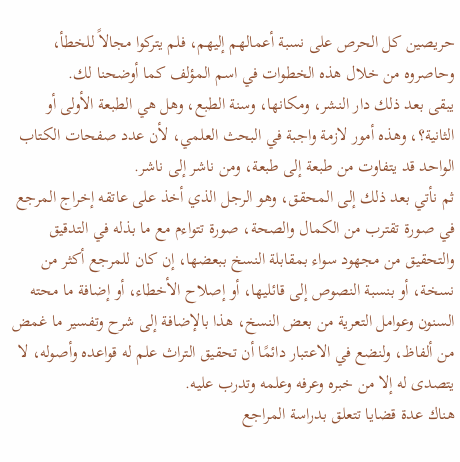حريصين كل الحرص على نسبة أعمالهم إليهم، فلم يتركوا مجالاً للخطأ، وحاصروه من خلال هذه الخطوات في اسم المؤلف كما أوضحنا لك.
يبقى بعد ذلك دار النشر، ومكانها، وسنة الطبع، وهل هي الطبعة الأولى أو الثانية؟، وهذه أمور لازمة واجبة في البحث العلمي، لأن عدد صفحات الكتاب الواحد قد يتفاوت من طبعة إلى طبعة، ومن ناشر إلى ناشر.
ثم نأتي بعد ذلك إلى المحقق، وهو الرجل الذي أخذ على عاتقه إخراج المرجع في صورة تقترب من الكمال والصحة، صورة تتواءم مع ما بذله في التدقيق والتحقيق من مجهود سواء بمقابلة النسخ ببعضها، إن كان للمرجع أكثر من نسخة، أو بنسبة النصوص إلى قائليها، أو إصلاح الأخطاء، أو إضافة ما محته السنون وعوامل التعرية من بعض النسخ، هذا بالإضافة إلى شرح وتفسير ما غمض من ألفاظ، ولنضع في الاعتبار دائمًا أن تحقيق التراث علم له قواعده وأصوله، لا يتصدى له إلا من خبره وعرفه وعلمه وتدرب عليه.
هناك عدة قضايا تتعلق بدراسة المراجع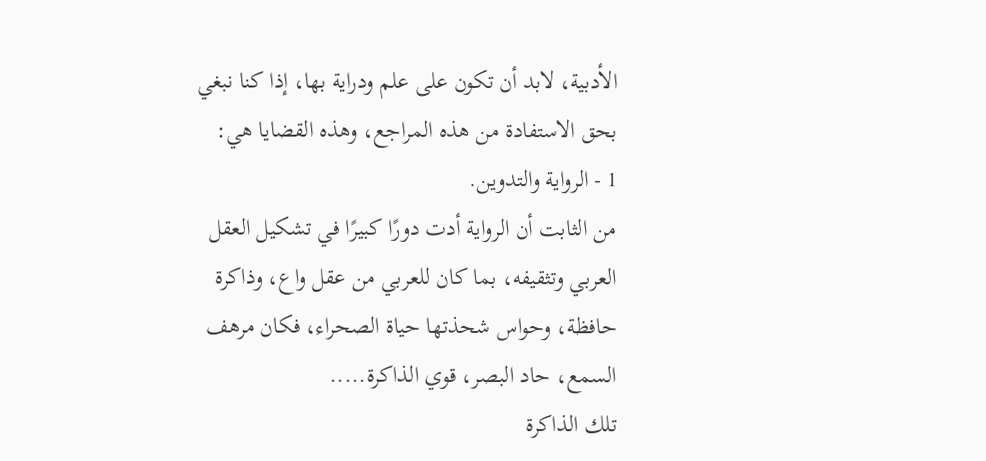الأدبية، لابد أن تكون على علم ودراية بها، إذا كنا نبغي بحق الاستفادة من هذه المراجع، وهذه القضايا هي:
1 - الرواية والتدوين.
من الثابت أن الرواية أدت دورًا كبيرًا في تشكيل العقل العربي وتثقيفه، بما كان للعربي من عقل واع، وذاكرة حافظة، وحواس شحذتها حياة الصحراء، فكان مرهف السمع، حاد البصر، قوي الذاكرة.....
تلك الذاكرة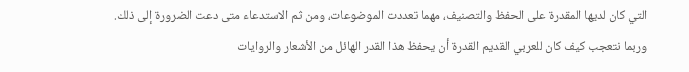التي كان لديها المقدرة على الحفظ والتصنيف، مهما تعددت الموضوعات، ومن ثم الاستدعاء متى دعت الضرورة إلى ذلك.
وربما نتعجب كيف كان للعربي القديم القدرة أن يحفظ هذا القدر الهائل من الأشعار والروايات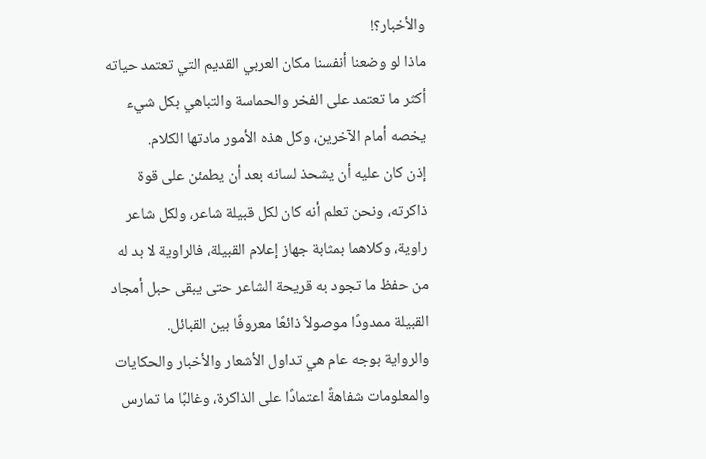والأخبار؟!
ماذا لو وضعنا أنفسنا مكان العربي القديم التي تعتمد حياته أكثر ما تعتمد على الفخر والحماسة والتباهي بكل شيء يخصه أمام الآخرين، وكل هذه الأمور مادتها الكلام.
إذن كان عليه أن يشحذ لسانه بعد أن يطمئن على قوة ذاكرته، ونحن تعلم أنه كان لكل قبيلة شاعر، ولكل شاعر راوية، وكلاهما بمثابة جهاز إعلام القبيلة، فالراوية لا بد له من حفظ ما تجود به قريحة الشاعر حتى يبقى حبل أمجاد القبيلة ممدودًا موصولاً ذائعًا معروفًا بين القبائل.
والرواية بوجه عام هي تداول الأشعار والأخبار والحكايات والمعلومات شفاهةً اعتمادًا على الذاكرة، وغالبًا ما تمارس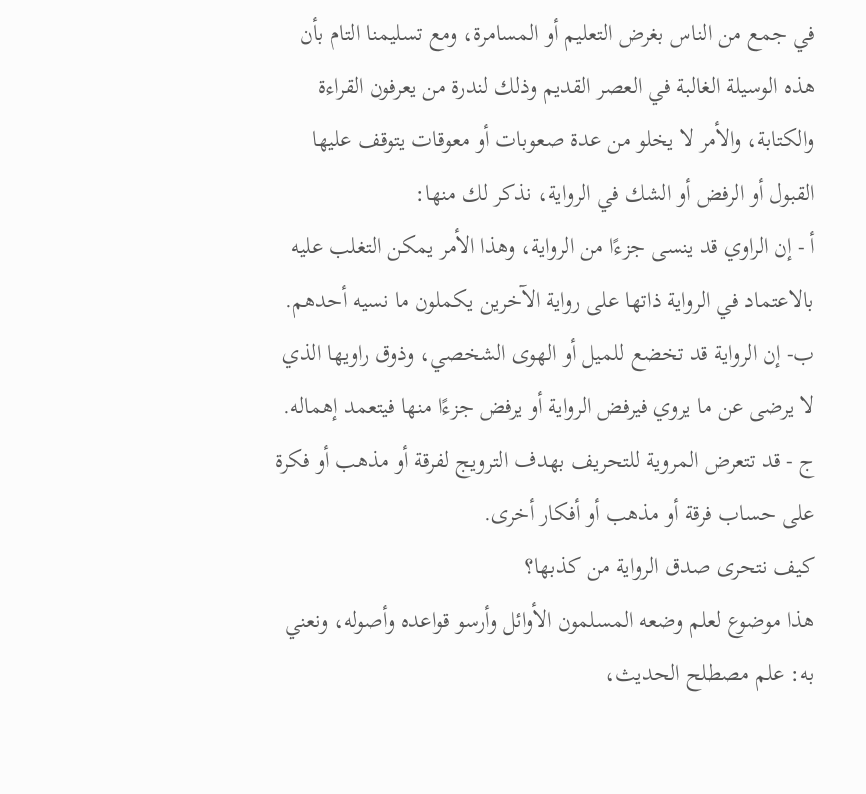في جمع من الناس بغرض التعليم أو المسامرة، ومع تسليمنا التام بأن هذه الوسيلة الغالبة في العصر القديم وذلك لندرة من يعرفون القراءة والكتابة، والأمر لا يخلو من عدة صعوبات أو معوقات يتوقف عليها القبول أو الرفض أو الشك في الرواية، نذكر لك منها:
أ - إن الراوي قد ينسى جزءًا من الرواية، وهذا الأمر يمكن التغلب عليه بالاعتماد في الرواية ذاتها على رواية الآخرين يكملون ما نسيه أحدهم.
ب- إن الرواية قد تخضع للميل أو الهوى الشخصي، وذوق راويها الذي لا يرضى عن ما يروي فيرفض الرواية أو يرفض جزءًا منها فيتعمد إهماله.
ج - قد تتعرض المروية للتحريف بهدف الترويج لفرقة أو مذهب أو فكرة على حساب فرقة أو مذهب أو أفكار أخرى.
كيف نتحرى صدق الرواية من كذبها؟
هذا موضوع لعلم وضعه المسلمون الأوائل وأرسو قواعده وأصوله، ونعني به: علم مصطلح الحديث،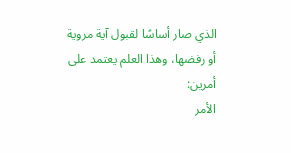الذي صار أساسًا لقبول آية مروية أو رفضها، وهذا العلم يعتمد على أمرين:
الأمر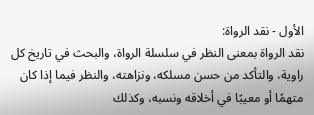الأول - نقد الرواة:
نقد الرواة بمعنى النظر في سلسلة الرواة، والبحث في تاريخ كل راوية، والتأكد من حسن مسلكه، ونزاهته، والنظر فيما إذا كان متهمًا أو معيبًا في أخلاقه ونسبه، وكذلك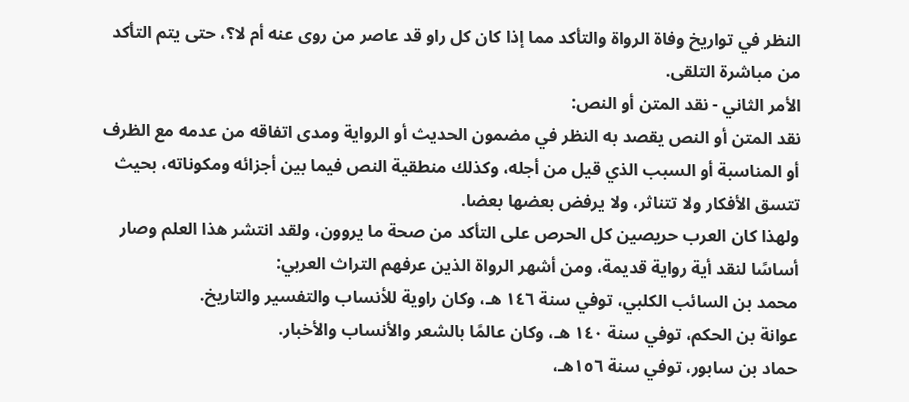النظر في تواريخ وفاة الرواة والتأكد مما إذا كان كل راو قد عاصر من روى عنه أم لا؟، حتى يتم التأكد من مباشرة التلقى.
الأمر الثاني - نقد المتن أو النص:
نقد المتن أو النص يقصد به النظر في مضمون الحديث أو الرواية ومدى اتفاقه من عدمه مع الظرف أو المناسبة أو السبب الذي قيل من أجله، وكذلك منطقية النص فيما بين أجزائه ومكوناته، بحيث تتسق الأفكار ولا تتناثر، ولا يرفض بعضها بعضا.
ولهذا كان العرب حريصين كل الحرص على التأكد من صحة ما يروون، ولقد انتشر هذا العلم وصار أساسًا لنقد أية رواية قديمة، ومن أشهر الرواة الذين عرفهم التراث العربي:
محمد بن السائب الكلبي، توفي سنة ١٤٦ هـ، وكان راوية للأنساب والتفسير والتاريخ.
عوانة بن الحكم، توفي سنة ١٤٠ هـ، وكان عالمًا بالشعر والأنساب والأخبار.
حماد بن سابور، توفي سنة ١٥٦هـ،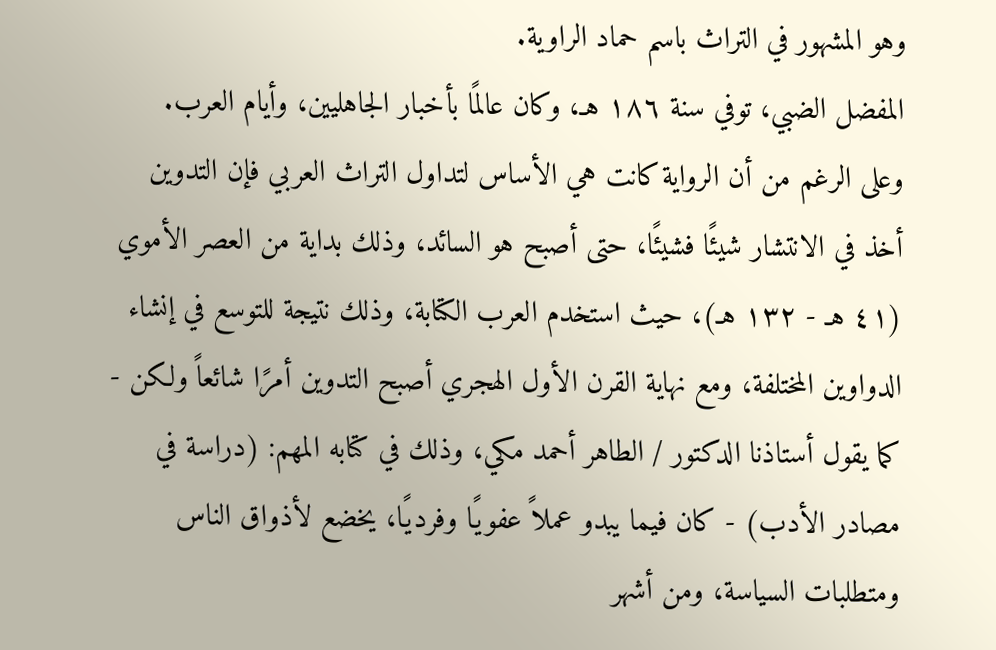وهو المشهور في التراث باسم حماد الراوية.
المفضل الضبي، توفي سنة ١٨٦ هـ، وكان عالمًا بأخبار الجاهليين، وأيام العرب.
وعلى الرغم من أن الرواية كانت هي الأساس لتداول التراث العربي فإن التدوين أخذ في الانتشار شيئًا فشيئًا، حتى أصبح هو السائد، وذلك بداية من العصر الأموي (٤١ هـ - ١٣٢ هـ)، حيث استخدم العرب الكتابة، وذلك نتيجة للتوسع في إنشاء الدواوين المختلفة، ومع نهاية القرن الأول الهجري أصبح التدوين أمرًا شائعاً ولكن - كما يقول أستاذنا الدكتور / الطاهر أحمد مكي، وذلك في كتابه المهم: (دراسة في مصادر الأدب) - كان فيما يبدو عملاً عفويًا وفرديًا، يخضع لأذواق الناس ومتطلبات السياسة، ومن أشهر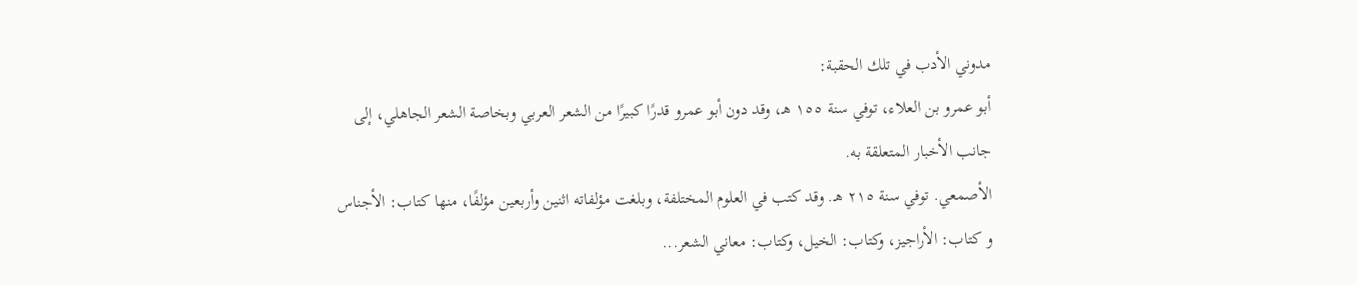مدوني الأدب في تلك الحقبة:
أبو عمرو بن العلاء، توفي سنة ١٥٥ هـ، وقد دون أبو عمرو قدرًا كبيرًا من الشعر العربي وبخاصة الشعر الجاهلي، إلى جانب الأخبار المتعلقة به.
الأصمعي. توفي سنة ٢١٥ هـ. وقد كتب في العلوم المختلفة، وبلغت مؤلفاته اثنين وأربعين مؤلفًا، منها كتاب: الأجناس و كتاب: الأراجيز، وكتاب: الخيل، وكتاب: معاني الشعر...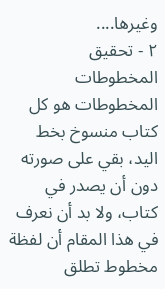وغيرها....
٢ - تحقيق المخطوطات
المخطوطات هو كل كتاب منسوخ بخط اليد، بقي على صورته دون أن يصدر في كتاب، ولا بد أن نعرف في هذا المقام أن لفظة مخطوط تطلق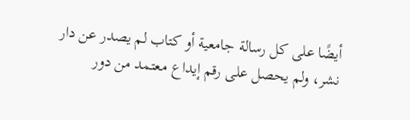أيضًا على كل رسالة جامعية أو كتاب لم يصدر عن دار نشر، ولم يحصل على رقم إيداع معتمد من دور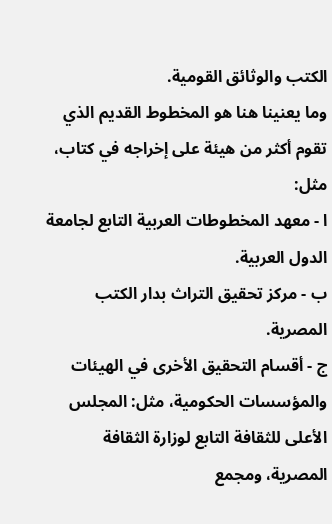الكتب والوثائق القومية.
وما يعنينا هنا هو المخطوط القديم الذي تقوم أكثر من هيئة على إخراجه في كتاب، مثل:
ا - معهد المخطوطات العربية التابع لجامعة الدول العربية.
ب - مركز تحقيق التراث بدار الكتب المصرية.
ج - أقسام التحقيق الأخرى في الهيئات والمؤسسات الحكومية، مثل: المجلس الأعلى للثقافة التابع لوزارة الثقافة المصرية، ومجمع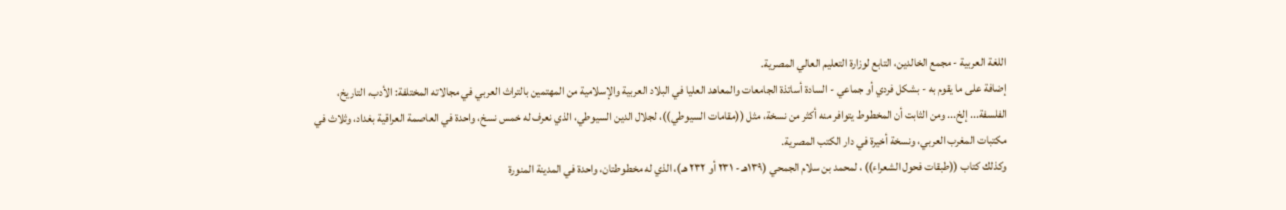اللغة العربية - مجمع الخالدين، التابع لوزارة التعليم العالي المصرية.
إضافة على ما يقوم به - بشكل فردي أو جماعي - السادة أساتذة الجامعات والمعاهد العليا في البلاد العربية والإسلامية من المهتمين بالتراث العربي في مجالاته المختلفة: الأدب، التاريخ، الفلسفة... إلخ... ومن الثابت أن المخطوط يتوافر منه أكثر من نسخة، مثل ((مقامات السيوطي))، لجلال الدين السيوطي، الذي نعرف له خمس نسخ، واحدة في العاصمة العراقية بغداد، وثلاث في مكتبات المغرب العربي، ونسخة أخيرة في دار الكتب المصرية.
وكذلك كتاب ((طبقات فحول الشعراء)) ، لمحمد بن سلام الجمحي (۱۳۹هـ - ٢٣١ أو ٢٣٢ هـ)، الذي له مخطوطتان، واحدة في المدينة المنورة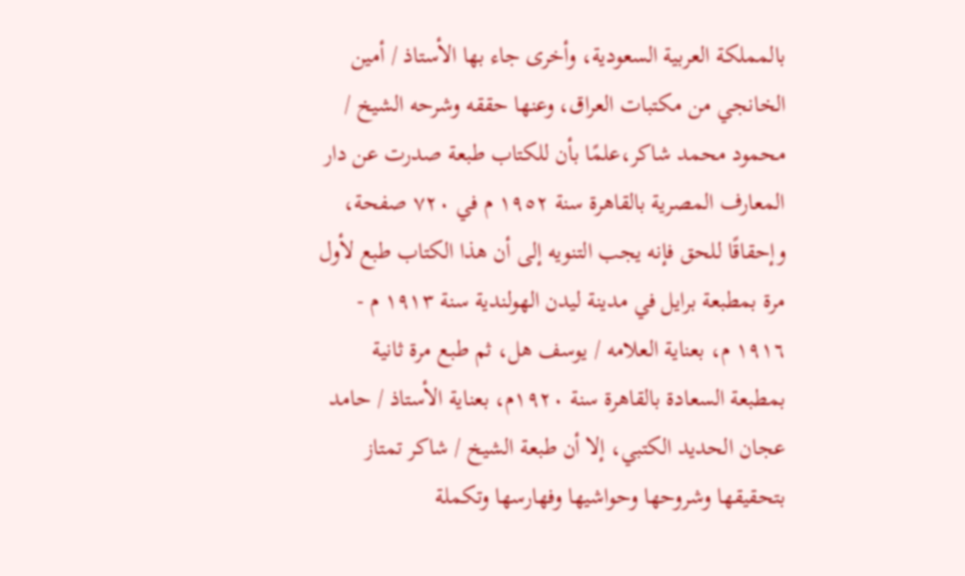بالمملكة العربية السعودية، وأخرى جاء بها الأستاذ / أمين الخانجي من مكتبات العراق، وعنها حققه وشرحه الشيخ / محمود محمد شاكر،علمًا بأن للكتاب طبعة صدرت عن دار المعارف المصرية بالقاهرة سنة ١٩٥٢ م في ٧٢٠ صفحة، وإحقاقًا للحق فإنه يجب التنويه إلى أن هذا الكتاب طبع لأول مرة بمطبعة برايل في مدينة ليدن الهولندية سنة ۱۹۱۳ م - ۱۹۱٦ م، بعناية العلامه / يوسف هل، ثم طبع مرة ثانية بمطبعة السعادة بالقاهرة سنة ١٩٢٠م، بعناية الأستاذ / حامد عجان الحديد الكتبي، إلا أن طبعة الشيخ / شاكر تمتاز بتحقيقها وشروحها وحواشيها وفهارسها وتكملة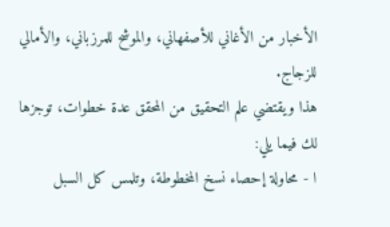الأخبار من الأغاني للأصفهاني، والموشح للمرزباني، والأمالي للزجاج.
هذا ويقتضي علم التحقيق من المحقق عدة خطوات، توجزها لك فيما يلي:
ا - محاولة إحصاء نسخ المخطوطة، وتلمس كل السبل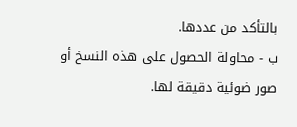بالتأكد من عددها.
ب - محاولة الحصول على هذه النسخ أو صور ضوئية دقيقة لها.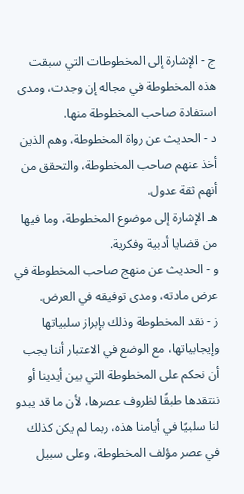ج - الإشارة إلى المخطوطات التي سبقت هذه المخطوطة في مجاله إن وجدت، ومدى استفادة صاحب المخطوطة منها.
د - الحديث عن رواة المخطوطة، وهم الذين أخذ عنهم صاحب المخطوطة، والتحقق من أنهم ثقة عدول.
هـ الإشارة إلى موضوع المخطوطة، وما فيها من قضايا أدبية وفكرية.
و - الحديث عن منهج صاحب المخطوطة في عرض مادته، ومدى توفيقه في العرض.
ز - نقد المخطوطة وذلك بإبراز سلبياتها وإيجابياتها، مع الوضع في الاعتبار أننا يجب أن نحكم على المخطوطة التي بين أيدينا أو ننتقدها طبقًا لظروف عصرها، لأن ما قد يبدو لنا سلبيًا في أيامنا هذه، ربما لم يكن كذلك في عصر مؤلف المخطوطة، وعلى سبيل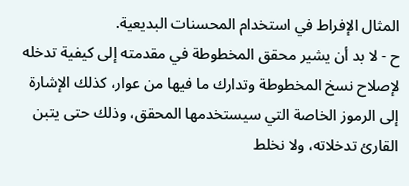المثال الإفراط في استخدام المحسنات البديعية.
ح - لا بد أن يشير محقق المخطوطة في مقدمته إلى كيفية تدخله لإصلاح نسخ المخطوطة وتدارك ما فيها من عوار، كذلك الإشارة إلى الرموز الخاصة التي سيستخدمها المحقق، وذلك حتى يتبن القارئ تدخلاته، ولا نخلط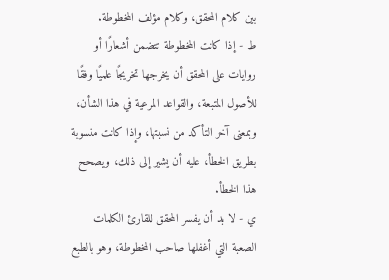بين كلام المحقق، وكلام مؤلف المخطوطة.
ط - إذا كانت المخطوطة تتضمن أشعارًا أو روايات على المحقق أن يخرجها تخريجًا علميًا وفقًا للأصول المتبعة، والقواعد المرعية في هذا الشأن، وبمعنى آخر التأكد من نسبتها، وإذا كانت منسوبة بطريق الخطأ، عليه أن يشير إلى ذلك، ويصحح هذا الخطأ.
ي - لا بد أن يفسر المحقق للقارئ الكلمات الصعبة التي أغفلها صاحب المخطوطة، وهو بالطبع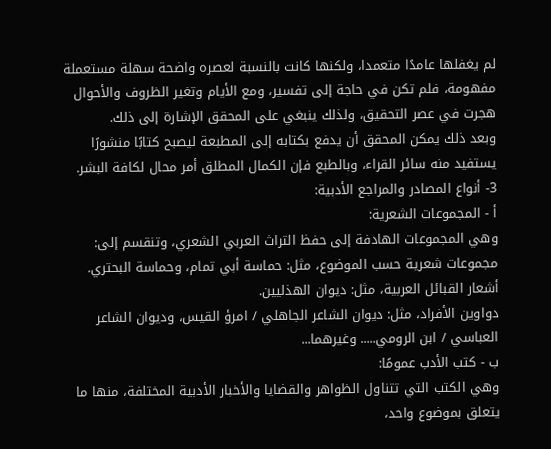لم يغفلها عامدًا متعمدا، ولكنها كانت بالنسبة لعصره واضحة سهلة مستعملة مفهومة، فلم تكن في حاجة إلى تفسير، ومع الأيام وتغير الظروف والأحوال هجرت في عصر التحقيق، ولذلك ينبغي على المحقق الإشارة إلى ذلك.
وبعد ذلك يمكن المحقق أن يدفع بكتابه إلى المطبعة ليصبح كتابًا منشورًا يستفيد منه سائر القراء، وبالطبع فإن الكمال المطلق أمر محال لكافة البشر.
3- أنواع المصادر والمراجع الأدبية:
أ - المجموعات الشعرية:
وهي المجموعات الهادفة إلى حفظ التراث العربي الشعري، وتنقسم إلى:
مجموعات شعرية حسب الموضوع، مثل: حماسة أبي تمام، وحماسة البحتري.
أشعار القبائل العربية، مثل: ديوان الهذليين.
دواوين الأفراد، مثل: ديوان الشاعر الجاهلي / امرؤ القيس، وديوان الشاعر العباسي / ابن الرومي..... وغيرهما...
ب - كتب الأدب عمومًا:
وهي الكتب التي تتناول الظواهر والقضايا والأخبار الأدبية المختلفة، منها ما يتعلق بموضوع واحد،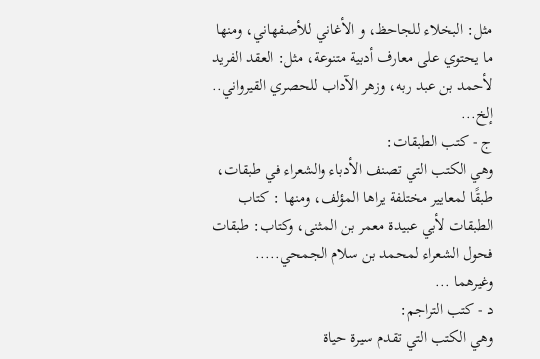مثل: البخلاء للجاحظ، و الأغاني للأصفهاني، ومنها ما يحتوي على معارف أدبية متنوعة، مثل: العقد الفريد لأحمد بن عبد ربه، وزهر الآداب للحصري القيرواني.. إلخ...
ج - كتب الطبقات:
وهي الكتب التي تصنف الأدباء والشعراء في طبقات، طبقًا لمعايير مختلفة يراها المؤلف، ومنها : كتاب الطبقات لأبي عبيدة معمر بن المثنى، وكتاب: طبقات فحول الشعراء لمحمد بن سلام الجمحي.....
وغيرهما ...
د - كتب التراجم:
وهي الكتب التي تقدم سيرة حياة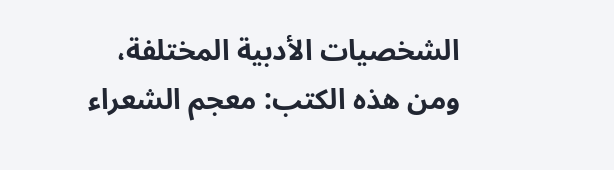الشخصيات الأدبية المختلفة، ومن هذه الكتب: معجم الشعراء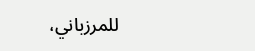للمرزباني،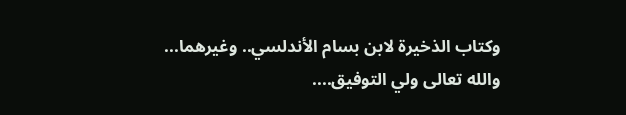وكتاب الذخيرة لابن بسام الأندلسي.. وغيرهما...
والله تعالى ولي التوفيق....